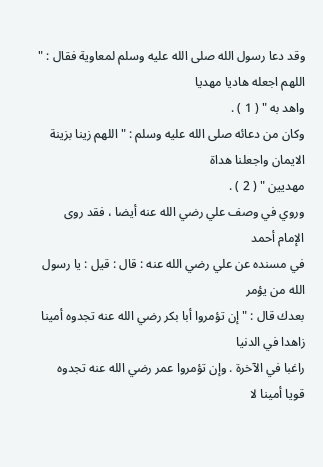وقد دعا رسول الله صلى الله عليه وسلم لمعاوية فقال : " اللهم اجعله هاديا مهديا
واهد به " ( 1 ) .
وكان من دعائه صلى الله عليه وسلم : " اللهم زينا بزينة الايمان واجعلنا هداة
مهديين " ( 2 ) .
وروي في وصف علي رضي الله عنه أيضا ، فقد روى الإمام أحمد
في مسنده عن علي رضي الله عنه : قال : قيل : يا رسول الله من يؤمر
بعدك قال : " إن تؤمروا أبا بكر رضي الله عنه تجدوه أمينا زاهدا في الدنيا
راغبا في الآخرة . وإن تؤمروا عمر رضي الله عنه تجدوه قويا أمينا لا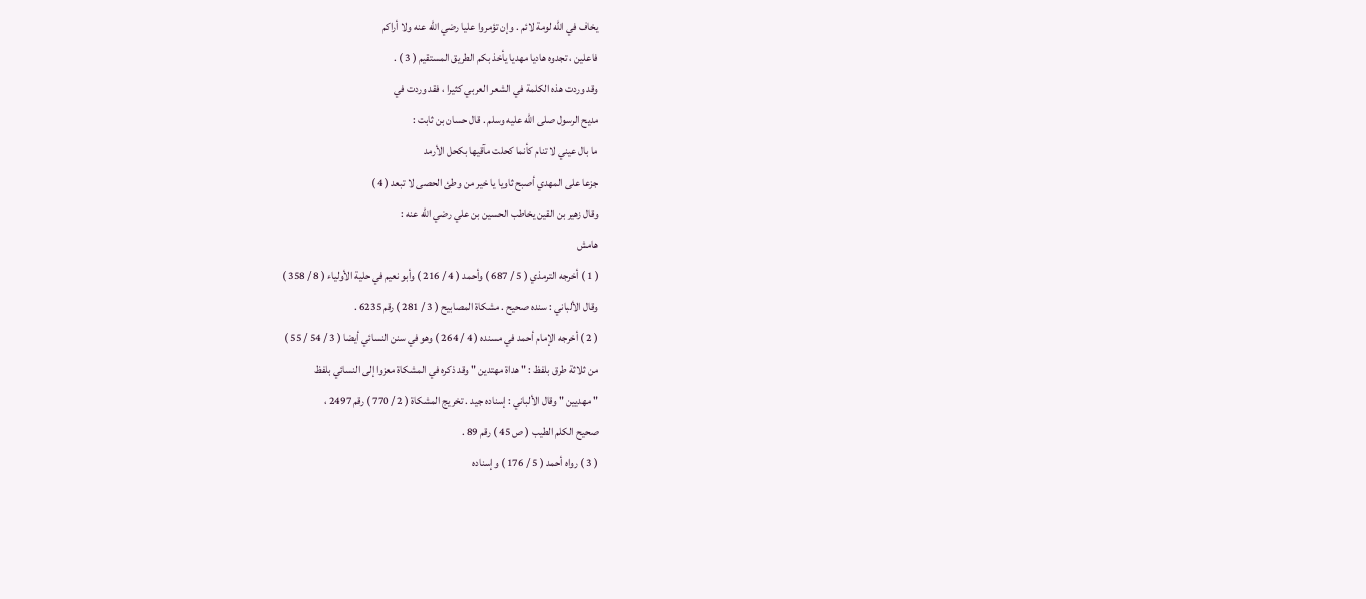يخاف في الله لومة لائم . وإن تؤمروا عليا رضي الله عنه ولا أراكم
فاعلين ، تجدوه هاديا مهديا يأخذ بكم الطريق المستقيم ( 3 ) .
وقد وردت هذه الكلمة في الشعر العربي كثيرا ، فقد وردت في
مديح الرسول صلى الله عليه وسلم . قال حسان بن ثابت :
ما بال عيني لا تنام كأنما كحلت مآقيها بكحل الأرمد
جزعا على المهدي أصبح ثاويا يا خير من وطئ الحصى لا تبعد ( 4 )
وقال زهير بن القين يخاطب الحسين بن علي رضي الله عنه :
هامش
( 1 ) أخرجه الترمذي ( 5 / 687 ) وأحمد ( 4 / 216 ) وأبو نعيم في حلية الأولياء ( 8 / 358 )
وقال الألباني : سنده صحيح . مشكاة المصابيح ( 3 / 281 ) رقم 6235 .
( 2 ) أخرجه الإمام أحمد في مسنده ( 4 / 264 ) وهو في سنن النسائي أيضا ( 3 / 54 / 55 )
من ثلاثة طرق بلفظ : " هداة مهتدين " وقد ذكره في المشكاة معزوا إلى النسائي بلفظ
" مهديين " وقال الألباني : إسناده جيد . تخريج المشكاة ( 2 / 770 ) رقم 2497 ،
صحيح الكلم الطيب ( ص 45 ) رقم 89 .
( 3 ) رواه أحمد ( 5 / 176 ) وإسناده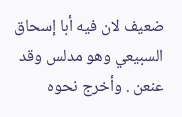ضعيف لان فيه أبا إسحاق السبيعي وهو مدلس وقد
عنعن . وأخرج نحوه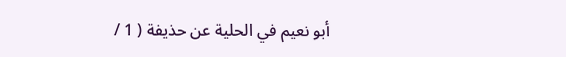أبو نعيم في الحلية عن حذيفة ( 1 /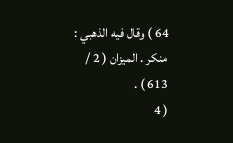64 ) وقال فيه الذهبي :
منكر . الميزان ( 2 / 613 ) .
( 4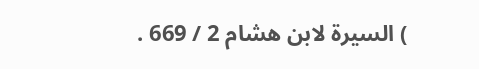) السيرة لابن هشام 2 / 669 .